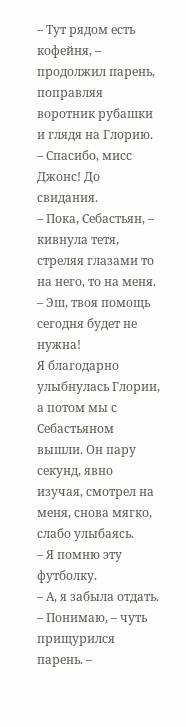– Тут рядом есть кофейня, – продолжил парень, поправляя воротник рубашки и глядя на Глорию. – Спасибо, мисс Джонс! До свидания.
– Пока, Себастьян, – кивнула тетя, стреляя глазами то на него, то на меня. – Эш, твоя помощь сегодня будет не нужна!
Я благодарно улыбнулась Глории, а потом мы с Себастьяном вышли. Он пару секунд, явно изучая, смотрел на меня, снова мягко, слабо улыбаясь.
– Я помню эту футболку.
– А, я забыла отдать.
– Понимаю, – чуть прищурился парень. –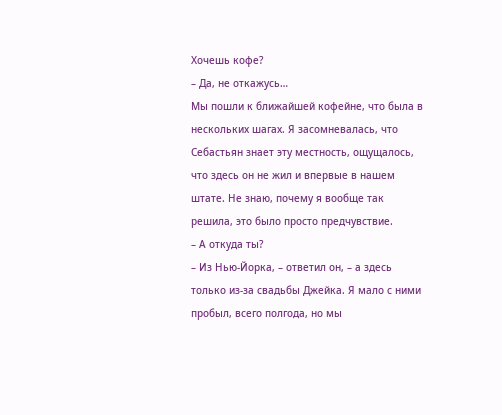Хочешь кофе?
– Да, не откажусь…
Мы пошли к ближайшей кофейне, что была в нескольких шагах. Я засомневалась, что Себастьян знает эту местность, ощущалось, что здесь он не жил и впервые в нашем штате. Не знаю, почему я вообще так решила, это было просто предчувствие.
– А откуда ты?
– Из Нью-Йорка, – ответил он, – а здесь только из-за свадьбы Джейка. Я мало с ними пробыл, всего полгода, но мы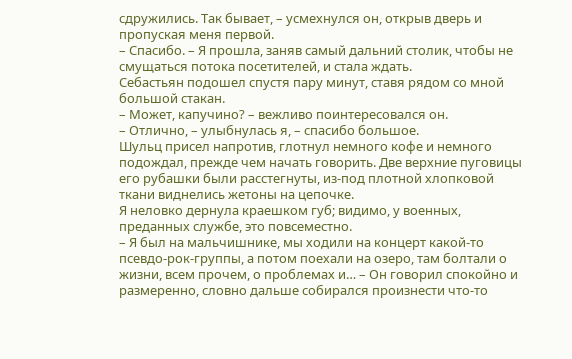сдружились. Так бывает, – усмехнулся он, открыв дверь и пропуская меня первой.
– Спасибо. – Я прошла, заняв самый дальний столик, чтобы не смущаться потока посетителей, и стала ждать.
Себастьян подошел спустя пару минут, ставя рядом со мной большой стакан.
– Может, капучино? – вежливо поинтересовался он.
– Отлично, – улыбнулась я, – спасибо большое.
Шульц присел напротив, глотнул немного кофе и немного подождал, прежде чем начать говорить. Две верхние пуговицы его рубашки были расстегнуты, из-под плотной хлопковой ткани виднелись жетоны на цепочке.
Я неловко дернула краешком губ; видимо, у военных, преданных службе, это повсеместно.
– Я был на мальчишнике, мы ходили на концерт какой-то псевдо-рок-группы, а потом поехали на озеро, там болтали о жизни, всем прочем, о проблемах и… – Он говорил спокойно и размеренно, словно дальше собирался произнести что-то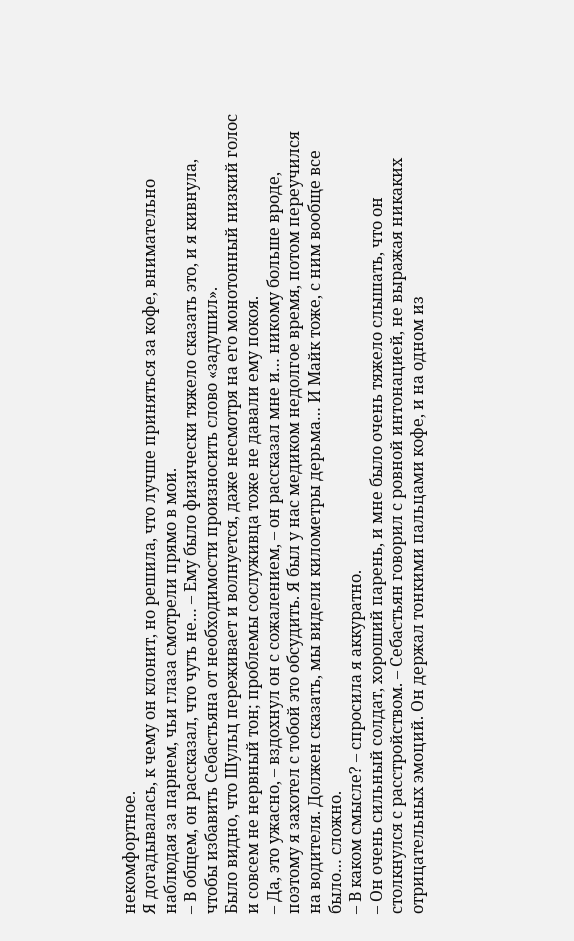некомфортное.
Я догадывалась, к чему он клонит, но решила, что лучше приняться за кофе, внимательно наблюдая за парнем, чьи глаза смотрели прямо в мои.
– В общем, он рассказал, что чуть не… – Ему было физически тяжело сказать это, и я кивнула, чтобы избавить Себастьяна от необходимости произносить слово «задушил».
Было видно, что Шульц переживает и волнуется, даже несмотря на его монотонный низкий голос и совсем не нервный тон; проблемы сослуживца тоже не давали ему покоя.
– Да, это ужасно, – вздохнул он с сожалением, – он рассказал мне и… никому больше вроде, поэтому я захотел с тобой это обсудить. Я был у нас медиком недолгое время, потом переучился на водителя. Должен сказать, мы видели километры дерьма… И Майк тоже, с ним вообще все было… сложно.
– В каком смысле? – спросила я аккуратно.
– Он очень сильный солдат, хороший парень, и мне было очень тяжело слышать, что он столкнулся с расстройством. – Себастьян говорил с ровной интонацией, не выражая никаких отрицательных эмоций. Он держал тонкими пальцами кофе, и на одном из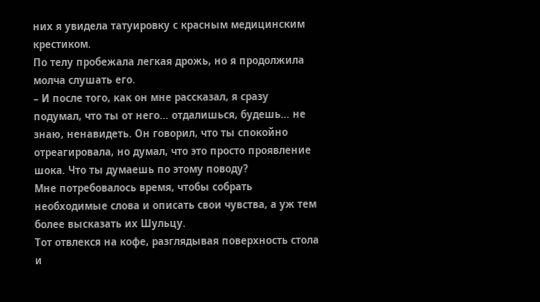них я увидела татуировку с красным медицинским крестиком.
По телу пробежала легкая дрожь, но я продолжила молча слушать его.
– И после того, как он мне рассказал, я сразу подумал, что ты от него… отдалишься, будешь… не знаю, ненавидеть. Он говорил, что ты спокойно отреагировала, но думал, что это просто проявление шока. Что ты думаешь по этому поводу?
Мне потребовалось время, чтобы собрать необходимые слова и описать свои чувства, а уж тем более высказать их Шульцу.
Тот отвлекся на кофе, разглядывая поверхность стола и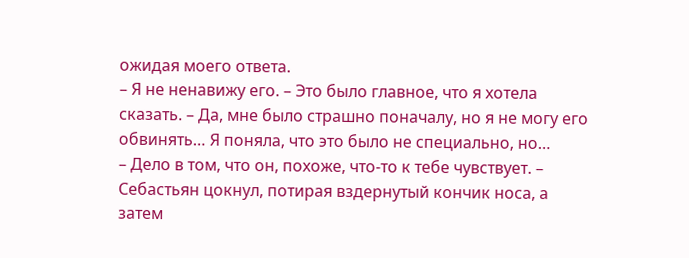ожидая моего ответа.
– Я не ненавижу его. – Это было главное, что я хотела сказать. – Да, мне было страшно поначалу, но я не могу его обвинять… Я поняла, что это было не специально, но…
– Дело в том, что он, похоже, что-то к тебе чувствует. – Себастьян цокнул, потирая вздернутый кончик носа, а затем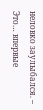неловко заулыбался. – Это… впервые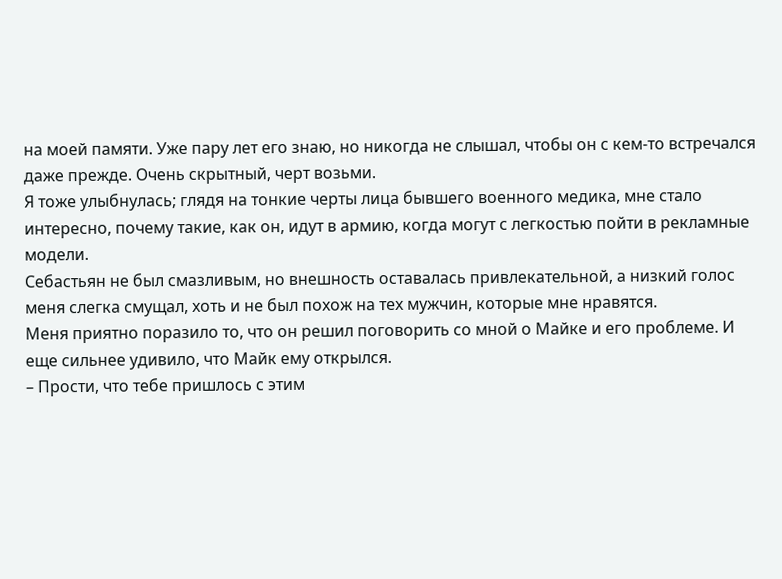на моей памяти. Уже пару лет его знаю, но никогда не слышал, чтобы он с кем-то встречался даже прежде. Очень скрытный, черт возьми.
Я тоже улыбнулась; глядя на тонкие черты лица бывшего военного медика, мне стало интересно, почему такие, как он, идут в армию, когда могут с легкостью пойти в рекламные модели.
Себастьян не был смазливым, но внешность оставалась привлекательной, а низкий голос меня слегка смущал, хоть и не был похож на тех мужчин, которые мне нравятся.
Меня приятно поразило то, что он решил поговорить со мной о Майке и его проблеме. И еще сильнее удивило, что Майк ему открылся.
– Прости, что тебе пришлось с этим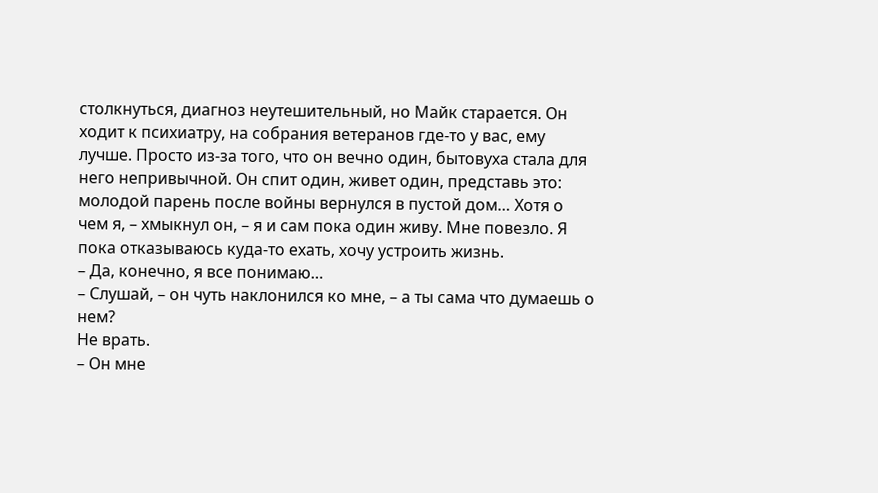столкнуться, диагноз неутешительный, но Майк старается. Он ходит к психиатру, на собрания ветеранов где-то у вас, ему лучше. Просто из-за того, что он вечно один, бытовуха стала для него непривычной. Он спит один, живет один, представь это: молодой парень после войны вернулся в пустой дом… Хотя о чем я, – хмыкнул он, – я и сам пока один живу. Мне повезло. Я пока отказываюсь куда-то ехать, хочу устроить жизнь.
– Да, конечно, я все понимаю…
– Слушай, – он чуть наклонился ко мне, – а ты сама что думаешь о нем?
Не врать.
– Он мне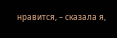нравится, – сказала я,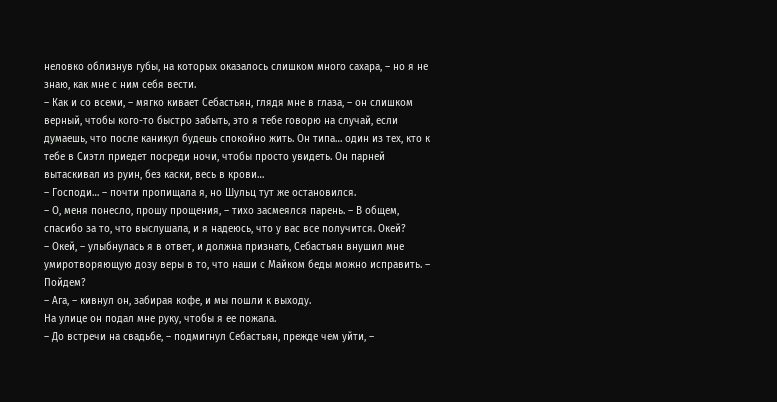неловко облизнув губы, на которых оказалось слишком много сахара, – но я не знаю, как мне с ним себя вести.
– Как и со всеми, – мягко кивает Себастьян, глядя мне в глаза, – он слишком верный, чтобы кого-то быстро забыть, это я тебе говорю на случай, если думаешь, что после каникул будешь спокойно жить. Он типа… один из тех, кто к тебе в Сиэтл приедет посреди ночи, чтобы просто увидеть. Он парней вытаскивал из руин, без каски, весь в крови…
– Господи… – почти пропищала я, но Шульц тут же остановился.
– О, меня понесло, прошу прощения, – тихо засмеялся парень. – В общем, спасибо за то, что выслушала, и я надеюсь, что у вас все получится. Окей?
– Окей, – улыбнулась я в ответ, и должна признать, Себастьян внушил мне умиротворяющую дозу веры в то, что наши с Майком беды можно исправить. – Пойдем?
– Ага, – кивнул он, забирая кофе, и мы пошли к выходу.
На улице он подал мне руку, чтобы я ее пожала.
– До встречи на свадьбе, – подмигнул Себастьян, прежде чем уйти, –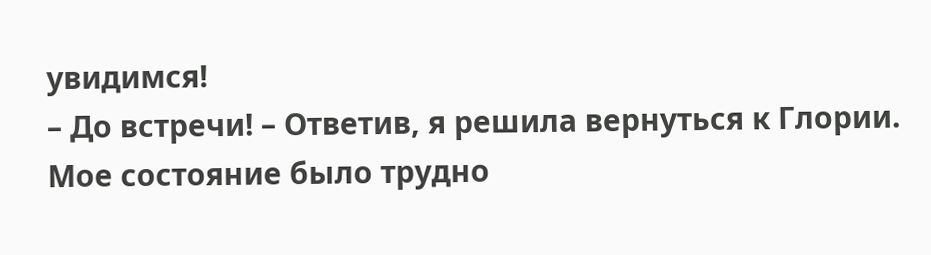увидимся!
– До встречи! – Ответив, я решила вернуться к Глории.
Мое состояние было трудно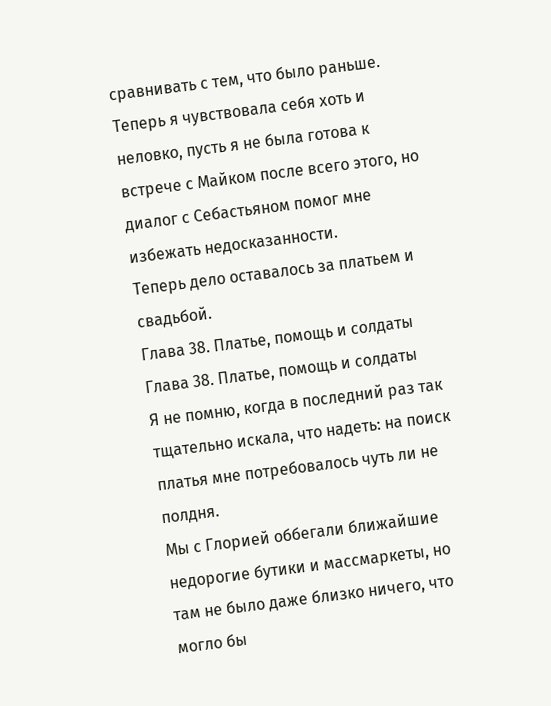сравнивать с тем, что было раньше. Теперь я чувствовала себя хоть и неловко, пусть я не была готова к встрече с Майком после всего этого, но диалог с Себастьяном помог мне избежать недосказанности.
Теперь дело оставалось за платьем и свадьбой.
Глава 38. Платье, помощь и солдаты
Глава 38. Платье, помощь и солдаты
Я не помню, когда в последний раз так тщательно искала, что надеть: на поиск платья мне потребовалось чуть ли не полдня.
Мы с Глорией оббегали ближайшие недорогие бутики и массмаркеты, но там не было даже близко ничего, что могло бы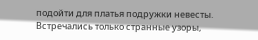подойти для платья подружки невесты. Встречались только странные узоры,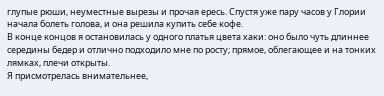глупые рюши, неуместные вырезы и прочая ересь. Спустя уже пару часов у Глории начала болеть голова, и она решила купить себе кофе.
В конце концов я остановилась у одного платья цвета хаки: оно было чуть длиннее середины бедер и отлично подходило мне по росту; прямое, облегающее и на тонких лямках, плечи открыты.
Я присмотрелась внимательнее,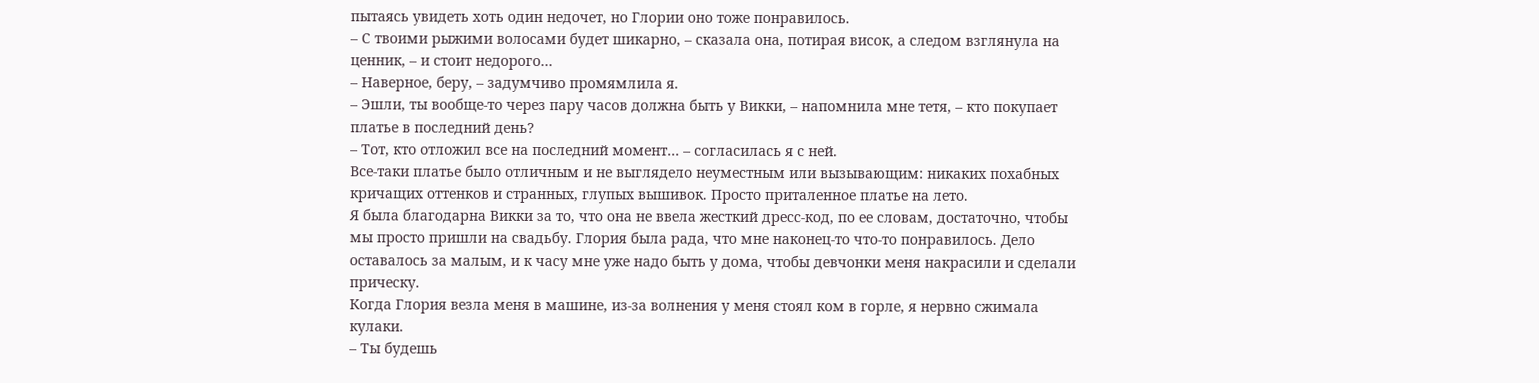пытаясь увидеть хоть один недочет, но Глории оно тоже понравилось.
– С твоими рыжими волосами будет шикарно, – сказала она, потирая висок, а следом взглянула на ценник, – и стоит недорого…
– Наверное, беру, – задумчиво промямлила я.
– Эшли, ты вообще-то через пару часов должна быть у Викки, – напомнила мне тетя, – кто покупает платье в последний день?
– Тот, кто отложил все на последний момент… – согласилась я с ней.
Все-таки платье было отличным и не выглядело неуместным или вызывающим: никаких похабных кричащих оттенков и странных, глупых вышивок. Просто приталенное платье на лето.
Я была благодарна Викки за то, что она не ввела жесткий дресс-код, по ее словам, достаточно, чтобы мы просто пришли на свадьбу. Глория была рада, что мне наконец-то что-то понравилось. Дело оставалось за малым, и к часу мне уже надо быть у дома, чтобы девчонки меня накрасили и сделали прическу.
Когда Глория везла меня в машине, из-за волнения у меня стоял ком в горле, я нервно сжимала кулаки.
– Ты будешь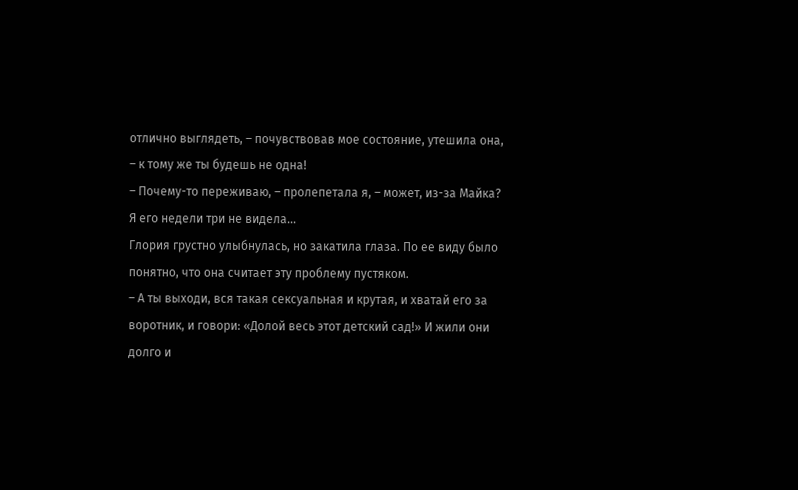отлично выглядеть, – почувствовав мое состояние, утешила она, – к тому же ты будешь не одна!
– Почему-то переживаю, – пролепетала я, – может, из-за Майка? Я его недели три не видела…
Глория грустно улыбнулась, но закатила глаза. По ее виду было понятно, что она считает эту проблему пустяком.
– А ты выходи, вся такая сексуальная и крутая, и хватай его за воротник, и говори: «Долой весь этот детский сад!» И жили они долго и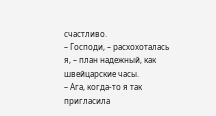счастливо.
– Господи, – расхохоталась я, – план надежный, как швейцарские часы.
– Ага, когда-то я так пригласила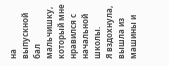на выпускной бал мальчишку, который мне нравился с начальной школы.
Я вздохнула, вышла из машины и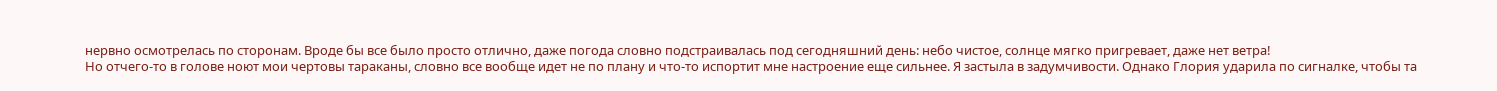нервно осмотрелась по сторонам. Вроде бы все было просто отлично, даже погода словно подстраивалась под сегодняшний день: небо чистое, солнце мягко пригревает, даже нет ветра!
Но отчего-то в голове ноют мои чертовы тараканы, словно все вообще идет не по плану и что-то испортит мне настроение еще сильнее. Я застыла в задумчивости. Однако Глория ударила по сигналке, чтобы та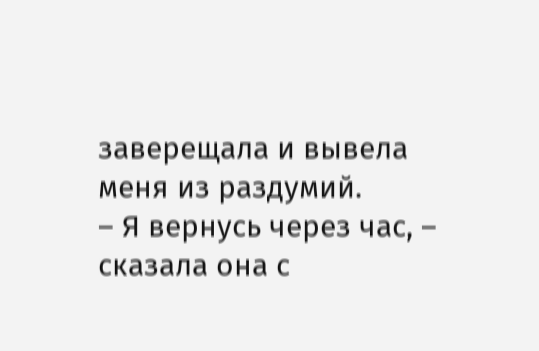заверещала и вывела меня из раздумий.
– Я вернусь через час, – сказала она с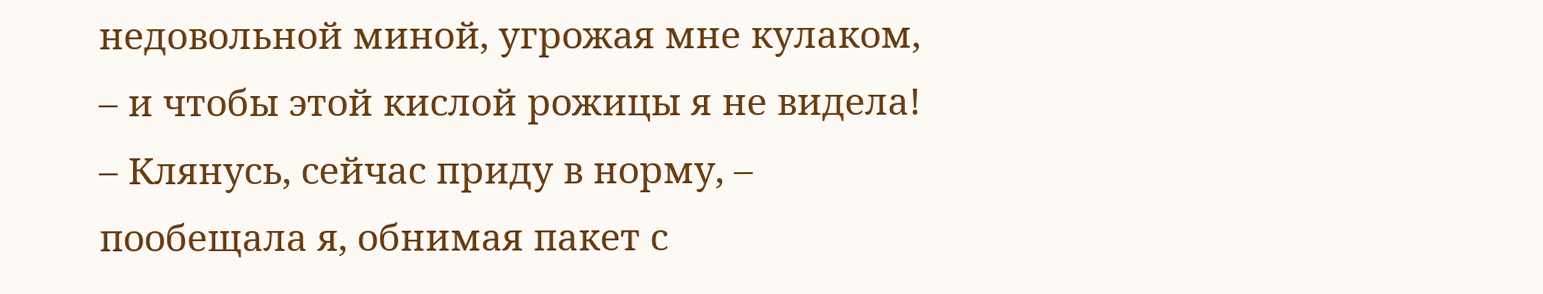недовольной миной, угрожая мне кулаком, – и чтобы этой кислой рожицы я не видела!
– Клянусь, сейчас приду в норму, – пообещала я, обнимая пакет с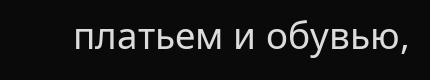платьем и обувью,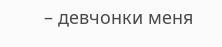– девчонки меня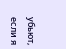убьют, если я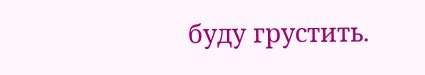буду грустить.